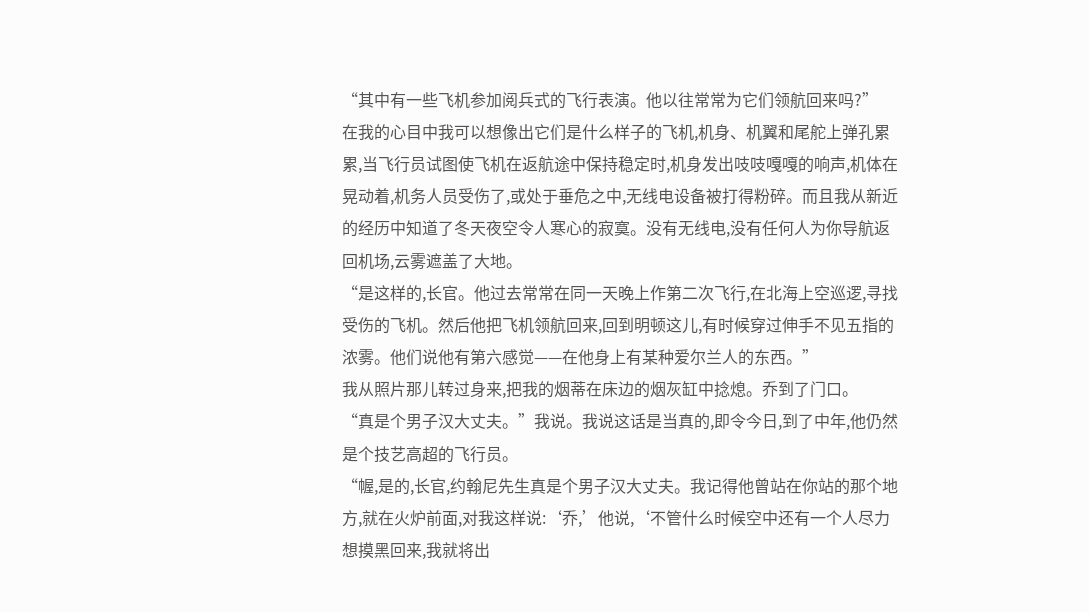“其中有一些飞机参加阅兵式的飞行表演。他以往常常为它们领航回来吗?”
在我的心目中我可以想像出它们是什么样子的飞机,机身、机翼和尾舵上弹孔累累,当飞行员试图使飞机在返航途中保持稳定时,机身发出吱吱嘎嘎的响声,机体在晃动着,机务人员受伤了,或处于垂危之中,无线电设备被打得粉碎。而且我从新近的经历中知道了冬天夜空令人寒心的寂寞。没有无线电,没有任何人为你导航返回机场,云雾遮盖了大地。
“是这样的,长官。他过去常常在同一天晚上作第二次飞行,在北海上空巡逻,寻找受伤的飞机。然后他把飞机领航回来,回到明顿这儿,有时候穿过伸手不见五指的浓雾。他们说他有第六感觉——在他身上有某种爱尔兰人的东西。”
我从照片那儿转过身来,把我的烟蒂在床边的烟灰缸中捻熄。乔到了门口。
“真是个男子汉大丈夫。”我说。我说这话是当真的,即令今日,到了中年,他仍然是个技艺高超的飞行员。
“幄,是的,长官,约翰尼先生真是个男子汉大丈夫。我记得他曾站在你站的那个地方,就在火炉前面,对我这样说:‘乔,’他说,‘不管什么时候空中还有一个人尽力想摸黑回来,我就将出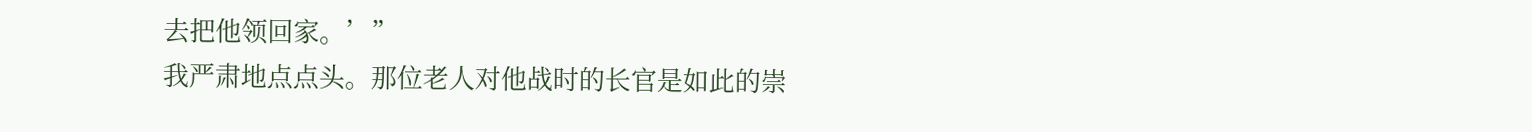去把他领回家。’”
我严肃地点点头。那位老人对他战时的长官是如此的崇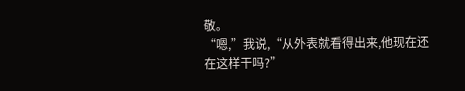敬。
“嗯,”我说,“从外表就看得出来,他现在还在这样干吗?”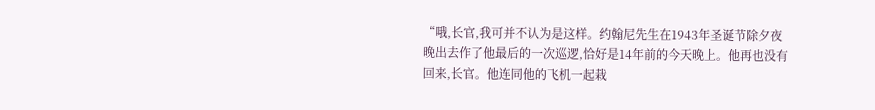“哦,长官,我可并不认为是这样。约翰尼先生在1943年圣诞节除夕夜晚出去作了他最后的一次巡逻,恰好是14年前的今天晚上。他再也没有回来,长官。他连同他的飞机一起栽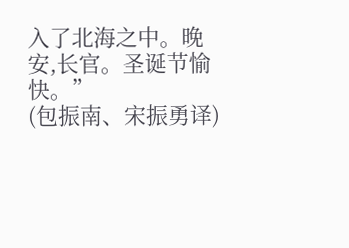入了北海之中。晚安,长官。圣诞节愉快。”
(包振南、宋振勇译)